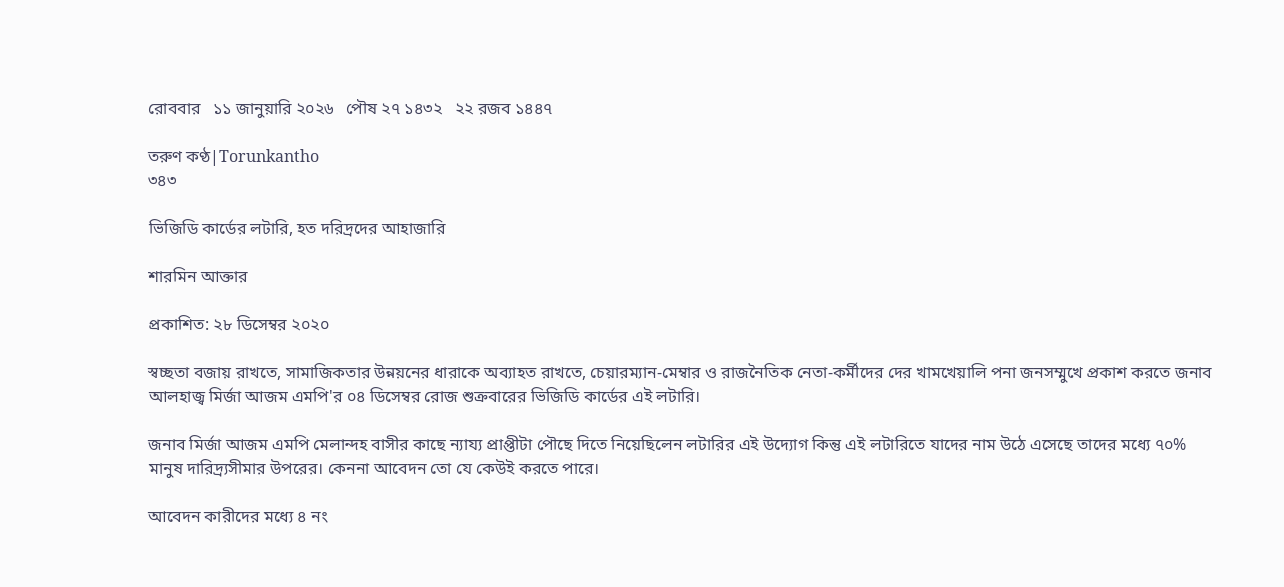রোববার   ১১ জানুয়ারি ২০২৬   পৌষ ২৭ ১৪৩২   ২২ রজব ১৪৪৭

তরুণ কণ্ঠ|Torunkantho
৩৪৩

ভিজিডি কার্ডের লটারি, হত দরিদ্রদের আহাজারি

শারমিন আক্তার

প্রকাশিত: ২৮ ডিসেম্বর ২০২০

স্বচ্ছতা বজায় রাখতে, সামাজিকতার উন্নয়নের ধারাকে অব্যাহত রাখতে, চেয়ারম্যান-মেম্বার ও রাজনৈতিক নেতা-কর্মীদের দের খামখেয়ালি পনা জনসম্মুখে প্রকাশ করতে জনাব আলহাজ্ব মির্জা আজম এমপি'র ০৪ ডিসেম্বর রোজ শুক্রবারের ভিজিডি কার্ডের এই লটারি।

জনাব মির্জা আজম এমপি মেলান্দহ বাসীর কাছে ন্যায্য প্রাপ্তীটা পৌছে দিতে নিয়েছিলেন লটারির এই উদ্যোগ কিন্তু এই লটারিতে যাদের নাম উঠে এসেছে তাদের মধ্যে ৭০% মানুষ দারিদ্র্যসীমার উপরের। কেননা আবেদন তো যে কেউই করতে পারে।

আবেদন কারীদের মধ্যে ৪ নং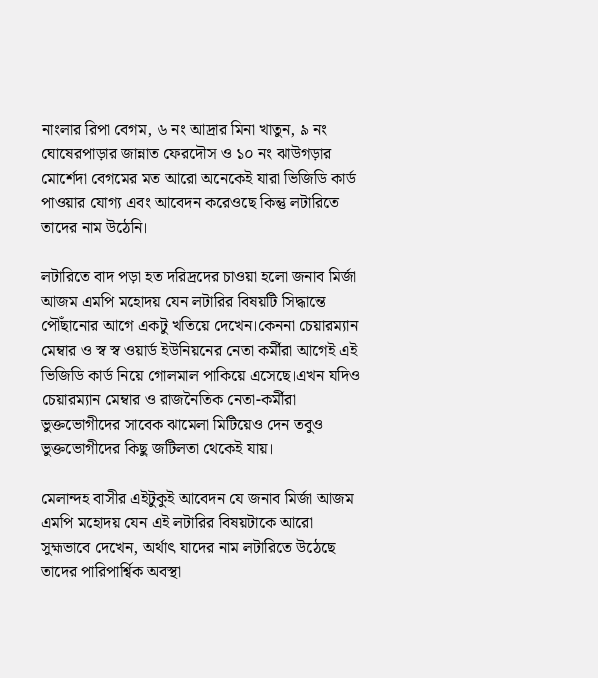নাংলার রিপা বেগম, ৬ নং আদ্রার মিনা খাতুন, ৯ নং ঘোষেরপাড়ার জান্নাত ফেরদৌস ও ১০ নং ঝাউগড়ার মোর্শেদা বেগমের মত আরো অনেকেই যারা ভিজিডি কার্ড পাওয়ার যোগ্য এবং আবেদন করেওছে কিন্তু লটারিতে তাদের নাম উঠেনি।

লটারিতে বাদ পড়া হত দরিদ্রদের চাওয়া হলো জনাব মির্জা আজম এমপি মহোদয় যেন লটারির বিষয়টি সিদ্ধান্তে পৌঁছানোর আগে একটু খতিয়ে দেখেন।কেননা চেয়ারম্যান মেম্বার ও স্ব স্ব ওয়ার্ড ইউনিয়নের নেতা কর্মীরা আগেই এই ভিজিডি কার্ড নিয়ে গোলমাল পাকিয়ে এসেছে।এখন যদিও চেয়ারম্যান মেম্বার ও রাজনৈতিক নেতা-কর্মীরা ভুক্তভোগীদের সাবেক ঝামেলা মিটিয়েও দেন তবুও ভুক্তভোগীদের কিছু জটিলতা থেকেই যায়।

মেলান্দহ বাসীর এইটুকুই আবেদন যে জনাব মির্জা আজম এমপি মহোদয় যেন এই লটারির বিষয়টাকে আরো সুহ্মভাবে দেখেন, অর্থাৎ যাদের নাম লটারিতে উঠেছে তাদের পারিপার্শ্বিক অবস্থা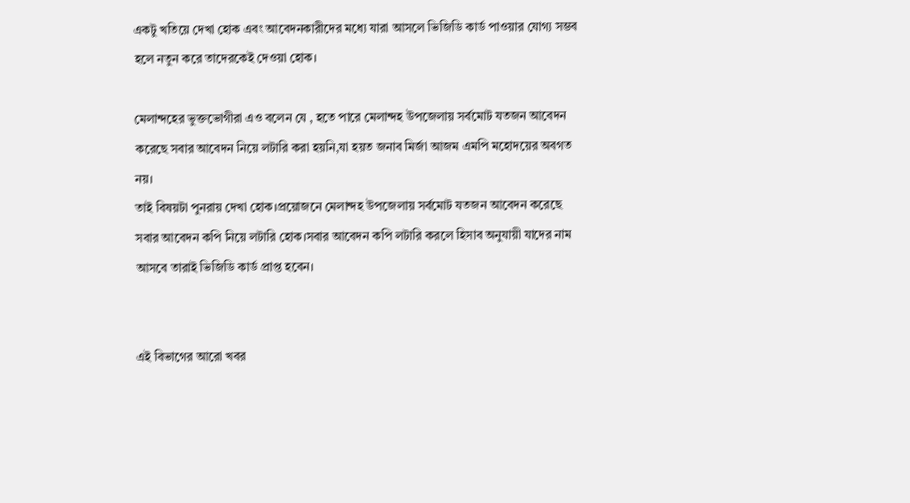একটু খতিয়ে দেখা হোক এবং আবেদনকারীদের মধ্যে যারা আসলে ভিজিডি কার্ড পাওয়ার যোগ্য সম্ভব হলে নতুন করে তাদেরকেই দেওয়া হোক।

মেলান্দহের ভুক্তভোগীরা এও বলেন যে , হতে পারে মেলান্দহ উপজেলায় সর্বমোট যতজন আবেদন করেছে সবার আবেদন নিয়ে লটারি করা হয়নি,যা হয়ত জনাব মির্জা আজম এমপি মহোদয়ের অবগত নয়।
তাই বিষয়টা পুনরায় দেখা হোক।প্রয়োজনে মেলান্দহ উপজেলায় সর্বমোট যতজন আবেদন করেছে সবার আবেদন কপি নিয়ে লটারি হোক।সবার আবেদন কপি লটারি করলে হিসাব অনুযায়ী যাদের নাম আসবে তারাই ভিজিডি কার্ড প্রাপ্ত হবেন।


এই বিভাগের আরো খবর